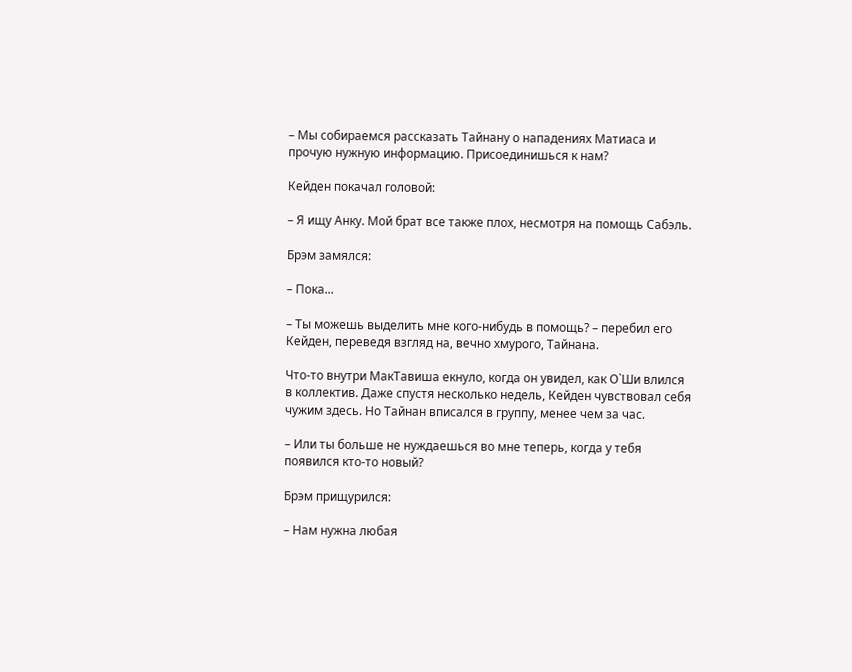– Мы собираемся рассказать Тайнану о нападениях Матиаса и прочую нужную информацию. Присоединишься к нам?

Кейден покачал головой:

– Я ищу Анку. Мой брат все также плох, несмотря на помощь Сабэль.

Брэм замялся:

– Пока...

– Ты можешь выделить мне кого-нибудь в помощь? – перебил его Кейден, переведя взгляд на, вечно хмурого, Тайнана.

Что-то внутри МакТавиша екнуло, когда он увидел, как О`Ши влился в коллектив. Даже спустя несколько недель, Кейден чувствовал себя чужим здесь. Но Тайнан вписался в группу, менее чем за час.

– Или ты больше не нуждаешься во мне теперь, когда у тебя появился кто-то новый?

Брэм прищурился:

– Нам нужна любая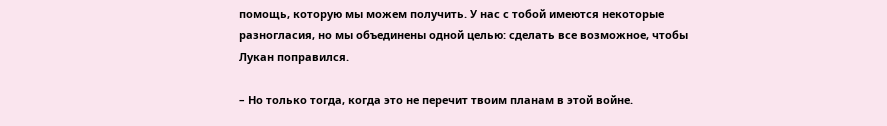помощь, которую мы можем получить. У нас с тобой имеются некоторые разногласия, но мы объединены одной целью: сделать все возможное, чтобы Лукан поправился.

– Но только тогда, когда это не перечит твоим планам в этой войне.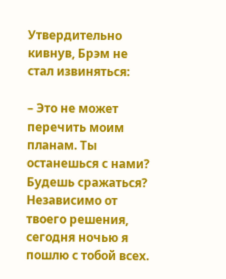Утвердительно кивнув, Брэм не стал извиняться:

– Это не может перечить моим планам. Ты останешься с нами? Будешь сражаться? Независимо от твоего решения, сегодня ночью я пошлю с тобой всех.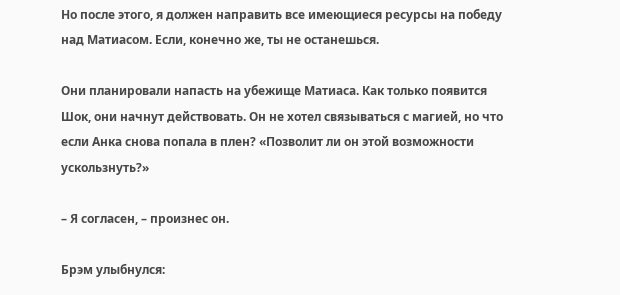Но после этого, я должен направить все имеющиеся ресурсы на победу над Матиасом. Если, конечно же, ты не останешься.

Они планировали напасть на убежище Матиаса. Как только появится Шок, они начнут действовать. Он не хотел связываться с магией, но что если Анка снова попала в плен? «Позволит ли он этой возможности ускользнуть?»

– Я согласен, – произнес он.

Брэм улыбнулся: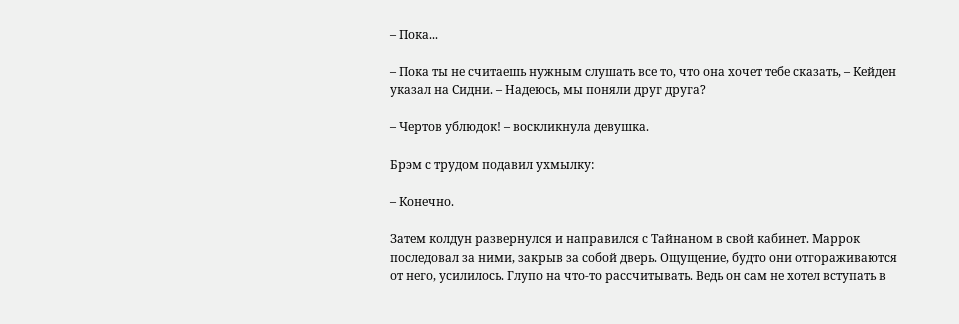– Пока...

– Пока ты не считаешь нужным слушать все то, что она хочет тебе сказать, – Кейден указал на Сидни. – Надеюсь, мы поняли друг друга?

– Чертов ублюдок! – воскликнула девушка.

Брэм с трудом подавил ухмылку:

– Конечно.

Затем колдун развернулся и направился с Тайнаном в свой кабинет. Маррок последовал за ними, закрыв за собой дверь. Ощущение, будто они отгораживаются от него, усилилось. Глупо на что-то рассчитывать. Ведь он сам не хотел вступать в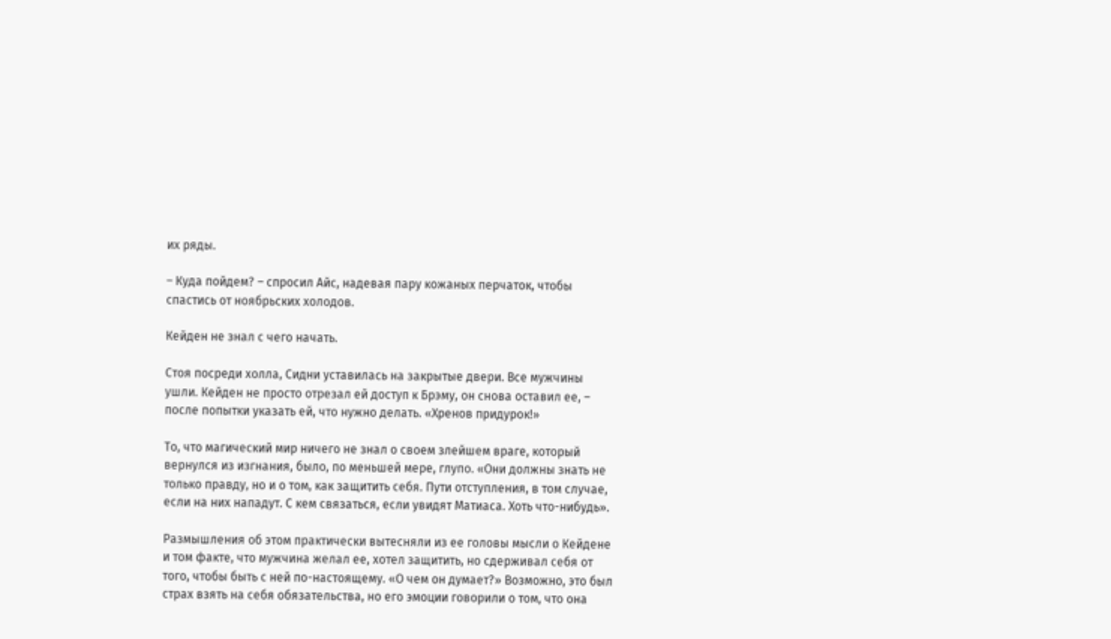их ряды.

– Куда пойдем? – спросил Айс, надевая пару кожаных перчаток, чтобы спастись от ноябрьских холодов.

Кейден не знал с чего начать.

Стоя посреди холла, Сидни уставилась на закрытые двери. Все мужчины ушли. Кейден не просто отрезал ей доступ к Брэму, он снова оставил ее, – после попытки указать ей, что нужно делать. «Хренов придурок!»

То, что магический мир ничего не знал о своем злейшем враге, который вернулся из изгнания, было, по меньшей мере, глупо. «Они должны знать не только правду, но и о том, как защитить себя. Пути отступления, в том случае, если на них нападут. С кем связаться, если увидят Матиаса. Хоть что-нибудь».

Размышления об этом практически вытесняли из ее головы мысли о Кейдене и том факте, что мужчина желал ее, хотел защитить, но сдерживал себя от того, чтобы быть с ней по-настоящему. «О чем он думает?» Возможно, это был страх взять на себя обязательства, но его эмоции говорили о том, что она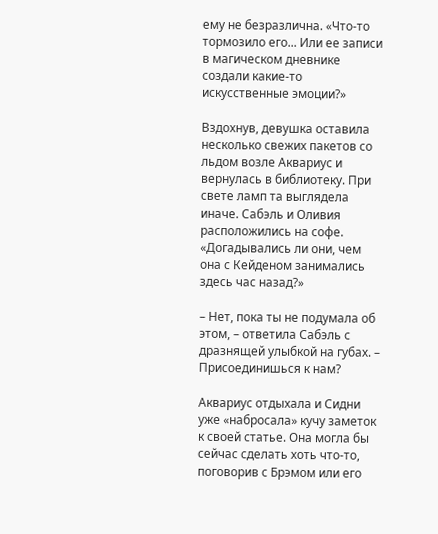ему не безразлична. «Что-то тормозило его... Или ее записи в магическом дневнике создали какие-то искусственные эмоции?»

Вздохнув, девушка оставила несколько свежих пакетов со льдом возле Аквариус и вернулась в библиотеку. При свете ламп та выглядела иначе. Сабэль и Оливия расположились на софе. «Догадывались ли они, чем она с Кейденом занимались здесь час назад?»

– Нет, пока ты не подумала об этом, – ответила Сабэль с дразнящей улыбкой на губах. – Присоединишься к нам?

Аквариус отдыхала и Сидни уже «набросала» кучу заметок к своей статье. Она могла бы сейчас сделать хоть что-то, поговорив с Брэмом или его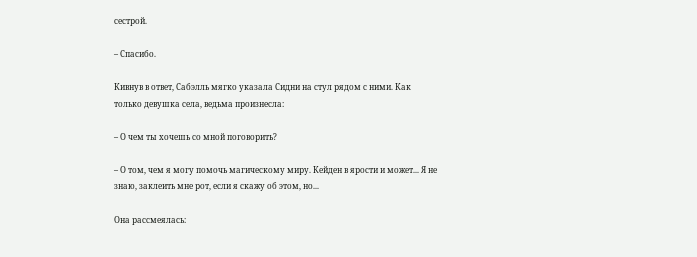сестрой.

– Спасибо.

Кивнув в ответ, Сабэлль мягко указала Сидни на стул рядом с ними. Как только девушка села, ведьма произнесла:

– О чем ты хочешь со мной поговорить?

– О том, чем я могу помочь магическому миру. Кейден в ярости и может... Я не знаю, заклеить мне рот, если я скажу об этом, но...

Она рассмеялась: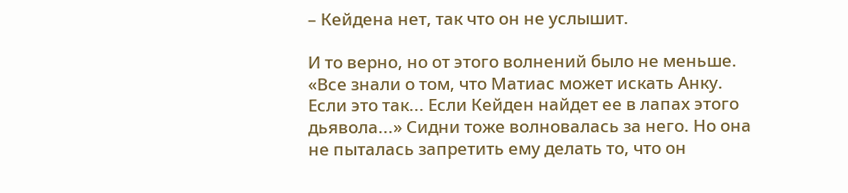– Кейдена нет, так что он не услышит.

И то верно, но от этого волнений было не меньше. «Все знали о том, что Матиас может искать Анку. Если это так... Если Кейден найдет ее в лапах этого дьявола...» Сидни тоже волновалась за него. Но она не пыталась запретить ему делать то, что он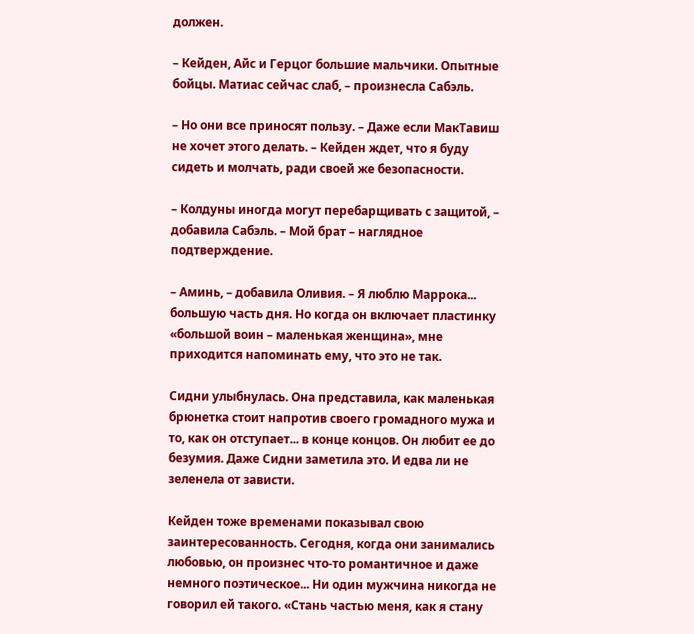должен.

– Кейден, Айс и Герцог большие мальчики. Опытные бойцы. Матиас сейчас слаб, – произнесла Сабэль.

– Но они все приносят пользу. – Даже если МакТавиш не хочет этого делать. – Кейден ждет, что я буду сидеть и молчать, ради своей же безопасности.

– Колдуны иногда могут перебарщивать с защитой, – добавила Сабэль. – Мой брат – наглядное подтверждение.

– Аминь, – добавила Оливия. – Я люблю Маррока... большую часть дня. Но когда он включает пластинку «большой воин – маленькая женщина», мне приходится напоминать ему, что это не так.

Сидни улыбнулась. Она представила, как маленькая брюнетка стоит напротив своего громадного мужа и то, как он отступает... в конце концов. Он любит ее до безумия. Даже Сидни заметила это. И едва ли не зеленела от зависти.

Кейден тоже временами показывал свою заинтересованность. Сегодня, когда они занимались любовью, он произнес что-то романтичное и даже немного поэтическое... Ни один мужчина никогда не говорил ей такого. «Стань частью меня, как я стану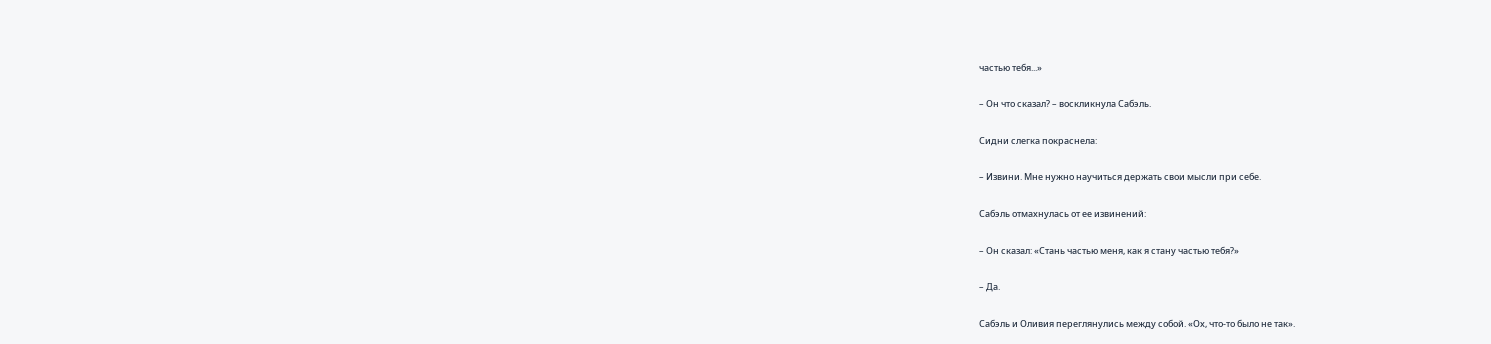частью тебя...»

– Он что сказал? – воскликнула Сабэль.

Сидни слегка покраснела:

– Извини. Мне нужно научиться держать свои мысли при себе.

Сабэль отмахнулась от ее извинений:

– Он сказал: «Стань частью меня, как я стану частью тебя?»

– Да.

Сабэль и Оливия переглянулись между собой. «Ох, что-то было не так».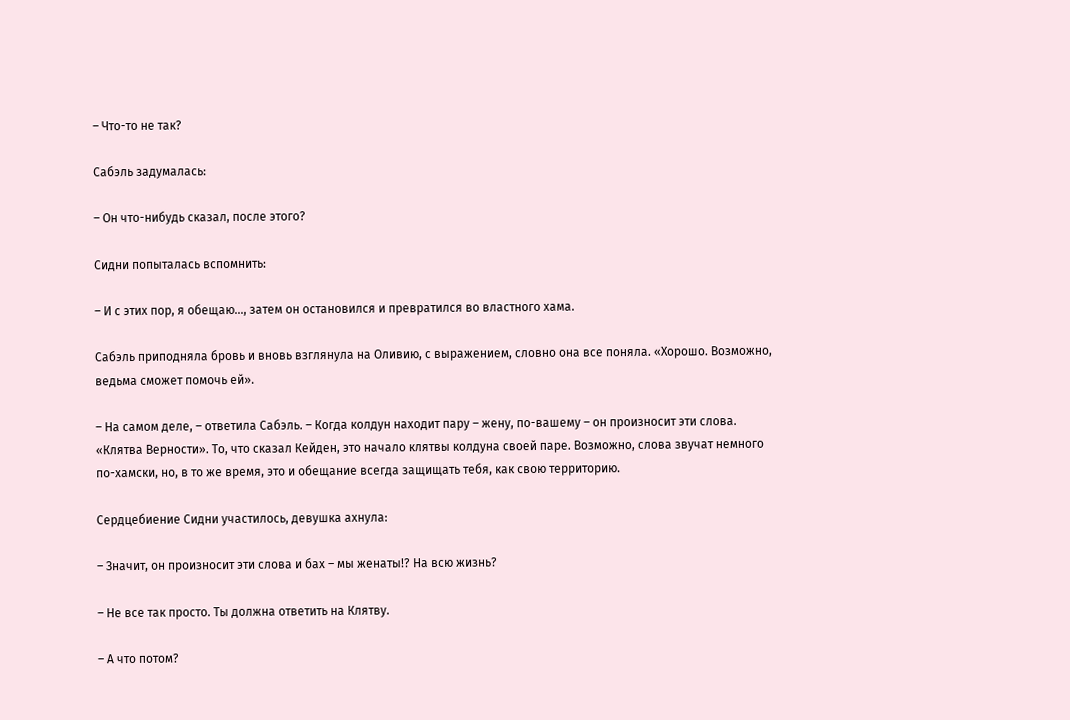– Что-то не так?

Сабэль задумалась:

– Он что-нибудь сказал, после этого?

Сидни попыталась вспомнить:

– И с этих пор, я обещаю..., затем он остановился и превратился во властного хама.

Сабэль приподняла бровь и вновь взглянула на Оливию, с выражением, словно она все поняла. «Хорошо. Возможно, ведьма сможет помочь ей».

– На самом деле, – ответила Сабэль. – Когда колдун находит пару – жену, по-вашему – он произносит эти слова. «Клятва Верности». То, что сказал Кейден, это начало клятвы колдуна своей паре. Возможно, слова звучат немного по-хамски, но, в то же время, это и обещание всегда защищать тебя, как свою территорию.

Сердцебиение Сидни участилось, девушка ахнула:

– Значит, он произносит эти слова и бах – мы женаты!? На всю жизнь?

– Не все так просто. Ты должна ответить на Клятву.

– А что потом?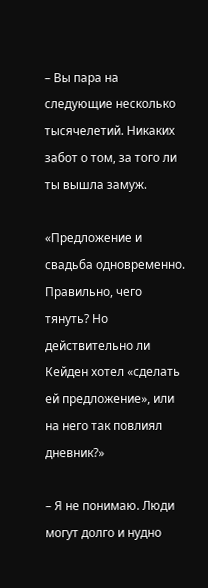– Вы пара на следующие несколько тысячелетий. Никаких забот о том, за того ли ты вышла замуж.

«Предложение и свадьба одновременно. Правильно, чего тянуть? Но действительно ли Кейден хотел «сделать ей предложение», или на него так повлиял дневник?»

– Я не понимаю. Люди могут долго и нудно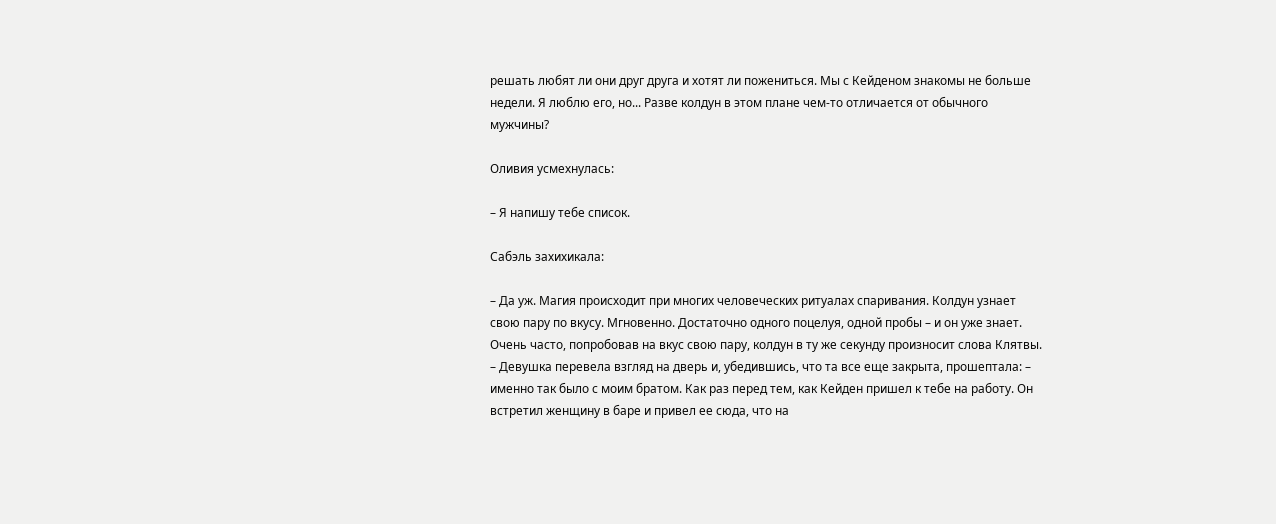решать любят ли они друг друга и хотят ли пожениться. Мы с Кейденом знакомы не больше недели. Я люблю его, но... Разве колдун в этом плане чем-то отличается от обычного мужчины?

Оливия усмехнулась:

– Я напишу тебе список.

Сабэль захихикала:

– Да уж. Магия происходит при многих человеческих ритуалах спаривания. Колдун узнает свою пару по вкусу. Мгновенно. Достаточно одного поцелуя, одной пробы – и он уже знает. Очень часто, попробовав на вкус свою пару, колдун в ту же секунду произносит слова Клятвы. – Девушка перевела взгляд на дверь и, убедившись, что та все еще закрыта, прошептала: – именно так было с моим братом. Как раз перед тем, как Кейден пришел к тебе на работу. Он встретил женщину в баре и привел ее сюда, что на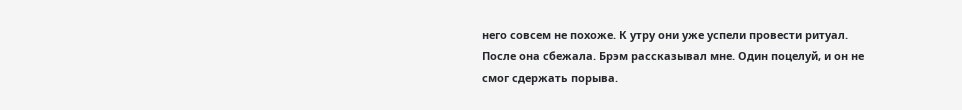него совсем не похоже. К утру они уже успели провести ритуал. После она сбежала. Брэм рассказывал мне. Один поцелуй, и он не смог сдержать порыва.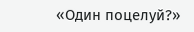«Один поцелуй?»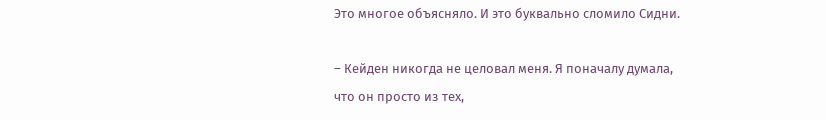Это многое объясняло. И это буквально сломило Сидни.

– Кейден никогда не целовал меня. Я поначалу думала, что он просто из тех,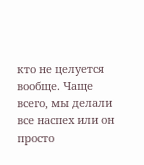кто не целуется вообще. Чаще всего, мы делали все наспех или он просто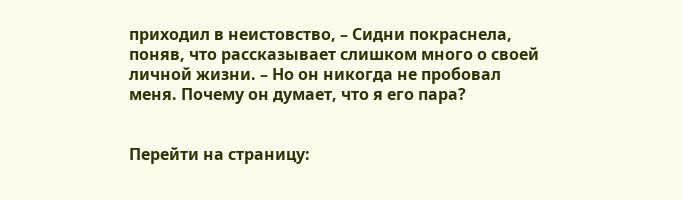приходил в неистовство, – Сидни покраснела, поняв, что рассказывает слишком много о своей личной жизни. – Но он никогда не пробовал меня. Почему он думает, что я его пара?


Перейти на страницу: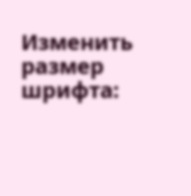Изменить размер шрифта: